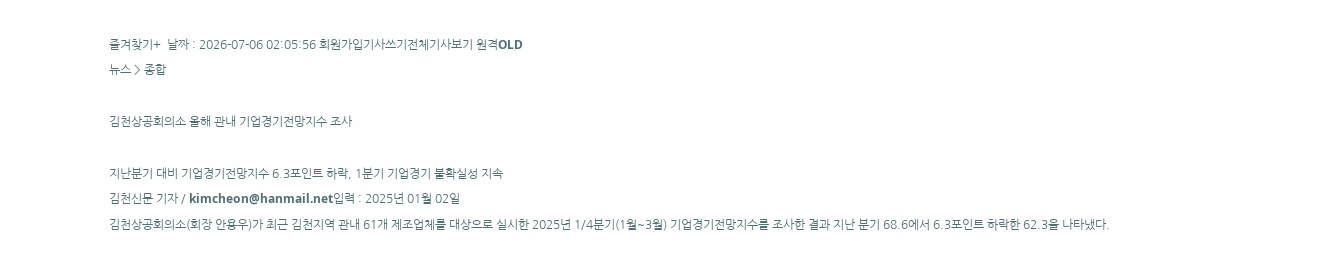즐겨찾기+  날짜 : 2026-07-06 02:05:56 회원가입기사쓰기전체기사보기 원격OLD
뉴스 > 종합

김천상공회의소 올해 관내 기업경기전망지수 조사

지난분기 대비 기업경기전망지수 6.3포인트 하락, 1분기 기업경기 불확실성 지속
김천신문 기자 / kimcheon@hanmail.net입력 : 2025년 01월 02일
김천상공회의소(회장 안용우)가 최근 김천지역 관내 61개 제조업체를 대상으로 실시한 2025년 1/4분기(1월~3월) 기업경기전망지수를 조사한 결과 지난 분기 68.6에서 6.3포인트 하락한 62.3을 나타냈다.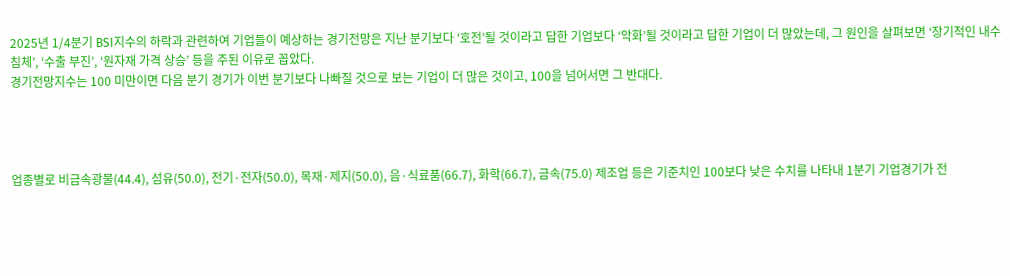2025년 1/4분기 BSI지수의 하락과 관련하여 기업들이 예상하는 경기전망은 지난 분기보다 ‘호전’될 것이라고 답한 기업보다 ‘악화’될 것이라고 답한 기업이 더 많았는데, 그 원인을 살펴보면 ‘장기적인 내수침체’, ‘수출 부진’, ‘원자재 가격 상승’ 등을 주된 이유로 꼽았다.
경기전망지수는 100 미만이면 다음 분기 경기가 이번 분기보다 나빠질 것으로 보는 기업이 더 많은 것이고, 100을 넘어서면 그 반대다.




업종별로 비금속광물(44.4), 섬유(50.0), 전기·전자(50.0), 목재·제지(50.0), 음·식료품(66.7), 화학(66.7), 금속(75.0) 제조업 등은 기준치인 100보다 낮은 수치를 나타내 1분기 기업경기가 전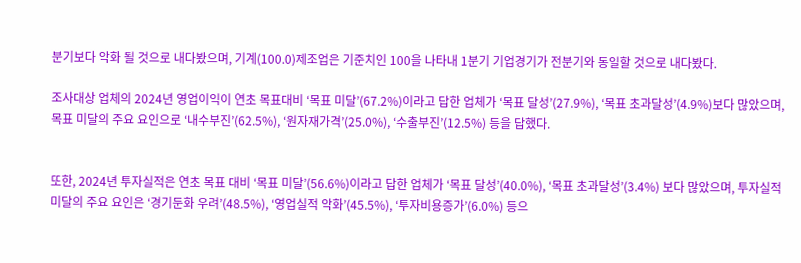분기보다 악화 될 것으로 내다봤으며, 기계(100.0)제조업은 기준치인 100을 나타내 1분기 기업경기가 전분기와 동일할 것으로 내다봤다.

조사대상 업체의 2024년 영업이익이 연초 목표대비 ‘목표 미달’(67.2%)이라고 답한 업체가 ‘목표 달성’(27.9%), ‘목표 초과달성’(4.9%)보다 많았으며, 목표 미달의 주요 요인으로 ‘내수부진’(62.5%), ‘원자재가격’(25.0%), ‘수출부진’(12.5%) 등을 답했다.


또한, 2024년 투자실적은 연초 목표 대비 ‘목표 미달’(56.6%)이라고 답한 업체가 ‘목표 달성’(40.0%), ‘목표 초과달성’(3.4%) 보다 많았으며, 투자실적 미달의 주요 요인은 ‘경기둔화 우려’(48.5%), ‘영업실적 악화’(45.5%), ‘투자비용증가’(6.0%) 등으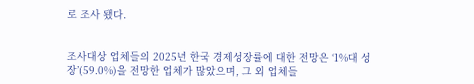로 조사 됐다.


조사대상 업체들의 2025년 한국 경제성장률에 대한 전망은 ‘1%대 성장’(59.0%)을 전망한 업체가 많았으며, 그 외 업체들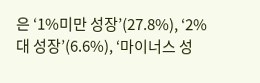은 ‘1%미만 성장’(27.8%), ‘2%대 성장’(6.6%), ‘마이너스 성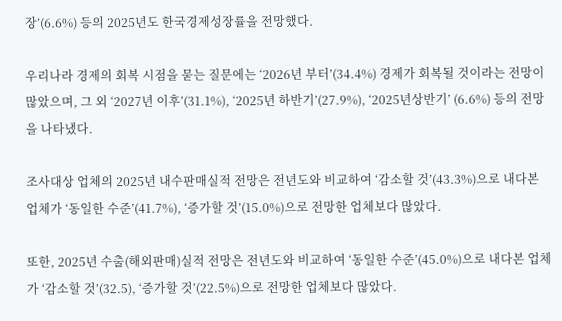장’(6.6%) 등의 2025년도 한국경제성장률을 전망했다.

우리나라 경제의 회복 시점을 묻는 질문에는 ‘2026년 부터’(34.4%) 경제가 회복될 것이라는 전망이 많았으며, 그 외 ‘2027년 이후’(31.1%), ‘2025년 하반기’(27.9%), ‘2025년상반기’ (6.6%) 등의 전망을 나타냈다.

조사대상 업체의 2025년 내수판매실적 전망은 전년도와 비교하여 ‘감소할 것’(43.3%)으로 내다본 업체가 ‘동일한 수준’(41.7%), ‘증가할 것’(15.0%)으로 전망한 업체보다 많았다.

또한, 2025년 수출(해외판매)실적 전망은 전년도와 비교하여 ‘동일한 수준’(45.0%)으로 내다본 업체가 ‘감소할 것’(32.5), ‘증가할 것’(22.5%)으로 전망한 업체보다 많았다.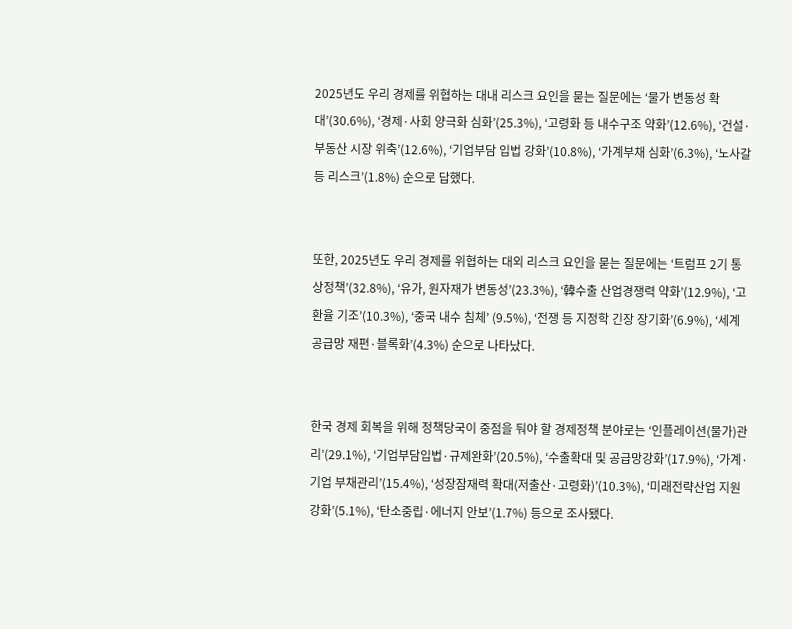2025년도 우리 경제를 위협하는 대내 리스크 요인을 묻는 질문에는 ‘물가 변동성 확대’(30.6%), ‘경제·사회 양극화 심화’(25.3%), ‘고령화 등 내수구조 약화’(12.6%), ‘건설·부동산 시장 위축’(12.6%), ‘기업부담 입법 강화’(10.8%), ‘가계부채 심화’(6.3%), ‘노사갈등 리스크’(1.8%) 순으로 답했다.


또한, 2025년도 우리 경제를 위협하는 대외 리스크 요인을 묻는 질문에는 ‘트럼프 2기 통상정책’(32.8%), ‘유가, 원자재가 변동성’(23.3%), ‘韓수출 산업경쟁력 약화’(12.9%), ‘고환율 기조’(10.3%), ‘중국 내수 침체’ (9.5%), ‘전쟁 등 지정학 긴장 장기화’(6.9%), ‘세계공급망 재편·블록화’(4.3%) 순으로 나타났다.


한국 경제 회복을 위해 정책당국이 중점을 둬야 할 경제정책 분야로는 ‘인플레이션(물가)관리’(29.1%), ‘기업부담입법·규제완화’(20.5%), ‘수출확대 및 공급망강화’(17.9%), ‘가계·기업 부채관리’(15.4%), ‘성장잠재력 확대(저출산·고령화)’(10.3%), ‘미래전략산업 지원강화’(5.1%), ‘탄소중립·에너지 안보’(1.7%) 등으로 조사됐다.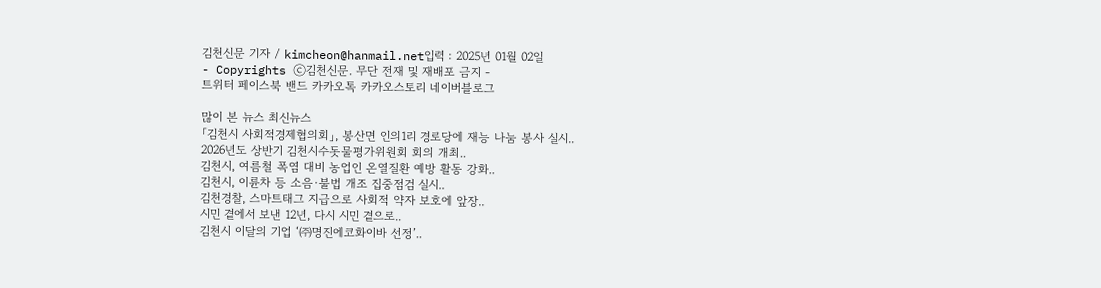김천신문 기자 / kimcheon@hanmail.net입력 : 2025년 01월 02일
- Copyrights ⓒ김천신문. 무단 전재 및 재배포 금지 -
트위터 페이스북 밴드 카카오톡 카카오스토리 네이버블로그

많이 본 뉴스 최신뉴스
「김천시 사회적경제협의회」, 봉산면 인의1리 경로당에 재능 나눔 봉사 실시..
2026년도 상반기 김천시수돗물평가위원회 회의 개최..
김천시, 여름철 폭염 대비 농업인 온열질환 예방 활동 강화..
김천시, 이륜차 등 소음·불법 개조 집중점검 실시..
김천경찰, 스마트태그 지급으로 사회적 약자 보호에 앞장..
시민 곁에서 보낸 12년, 다시 시민 곁으로..
김천시 이달의 기업 ‘㈜명진에코화이바 선정’..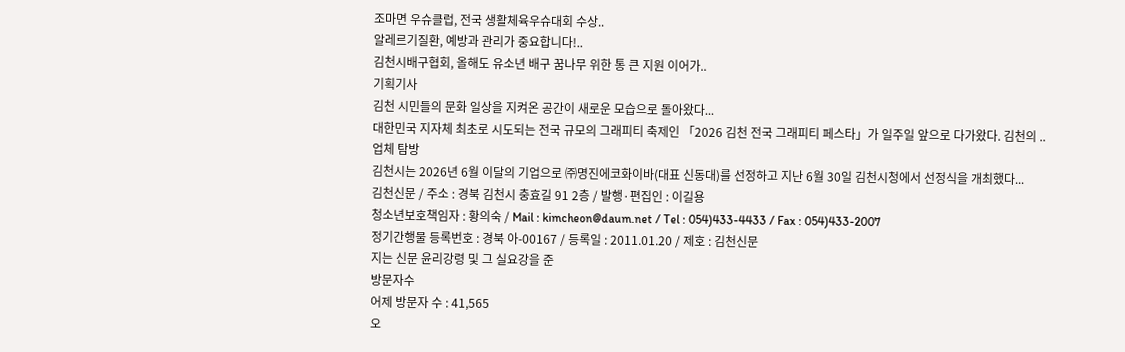조마면 우슈클럽, 전국 생활체육우슈대회 수상..
알레르기질환, 예방과 관리가 중요합니다!..
김천시배구협회, 올해도 유소년 배구 꿈나무 위한 통 큰 지원 이어가..
기획기사
김천 시민들의 문화 일상을 지켜온 공간이 새로운 모습으로 돌아왔다...
대한민국 지자체 최초로 시도되는 전국 규모의 그래피티 축제인 「2026 김천 전국 그래피티 페스타」가 일주일 앞으로 다가왔다. 김천의 ..
업체 탐방
김천시는 2026년 6월 이달의 기업으로 ㈜명진에코화이바(대표 신동대)를 선정하고 지난 6월 30일 김천시청에서 선정식을 개최했다...
김천신문 / 주소 : 경북 김천시 충효길 91 2층 / 발행·편집인 : 이길용
청소년보호책임자 : 황의숙 / Mail : kimcheon@daum.net / Tel : 054)433-4433 / Fax : 054)433-2007
정기간행물 등록번호 : 경북 아-00167 / 등록일 : 2011.01.20 / 제호 : 김천신문
지는 신문 윤리강령 및 그 실요강을 준
방문자수
어제 방문자 수 : 41,565
오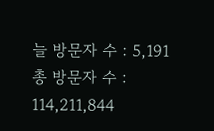늘 방문자 수 : 5,191
총 방문자 수 : 114,211,844